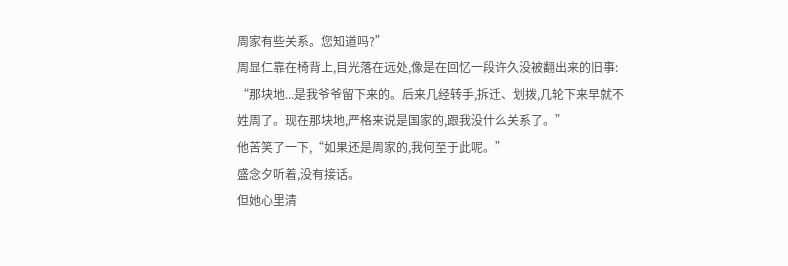周家有些关系。您知道吗?”
周显仁靠在椅背上,目光落在远处,像是在回忆一段许久没被翻出来的旧事:
“那块地...是我爷爷留下来的。后来几经转手,拆迁、划拨,几轮下来早就不姓周了。现在那块地,严格来说是国家的,跟我没什么关系了。”
他苦笑了一下,“如果还是周家的,我何至于此呢。”
盛念夕听着,没有接话。
但她心里清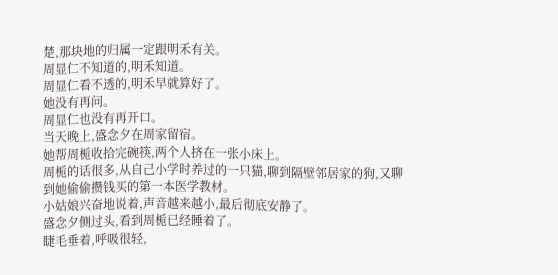楚,那块地的归属一定跟明禾有关。
周显仁不知道的,明禾知道。
周显仁看不透的,明禾早就算好了。
她没有再问。
周显仁也没有再开口。
当天晚上,盛念夕在周家留宿。
她帮周栀收拾完碗筷,两个人挤在一张小床上。
周栀的话很多,从自己小学时养过的一只猫,聊到隔壁邻居家的狗,又聊到她偷偷攒钱买的第一本医学教材。
小姑娘兴奋地说着,声音越来越小,最后彻底安静了。
盛念夕侧过头,看到周栀已经睡着了。
睫毛垂着,呼吸很轻,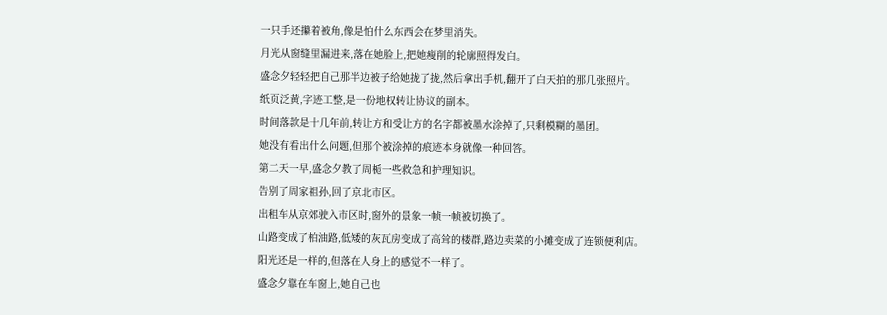一只手还攥着被角,像是怕什么东西会在梦里消失。
月光从窗缝里漏进来,落在她脸上,把她瘦削的轮廓照得发白。
盛念夕轻轻把自己那半边被子给她拢了拢,然后拿出手机,翻开了白天拍的那几张照片。
纸页泛黄,字迹工整,是一份地权转让协议的副本。
时间落款是十几年前,转让方和受让方的名字都被墨水涂掉了,只剩模糊的墨团。
她没有看出什么问题,但那个被涂掉的痕迹本身就像一种回答。
第二天一早,盛念夕教了周栀一些救急和护理知识。
告别了周家祖孙,回了京北市区。
出租车从京郊驶入市区时,窗外的景象一帧一帧被切换了。
山路变成了柏油路,低矮的灰瓦房变成了高耸的楼群,路边卖菜的小摊变成了连锁便利店。
阳光还是一样的,但落在人身上的感觉不一样了。
盛念夕靠在车窗上,她自己也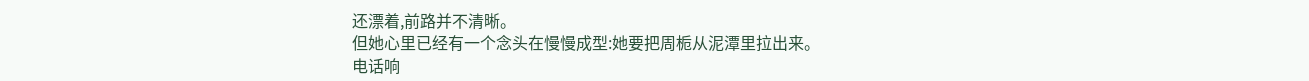还漂着,前路并不清晰。
但她心里已经有一个念头在慢慢成型:她要把周栀从泥潭里拉出来。
电话响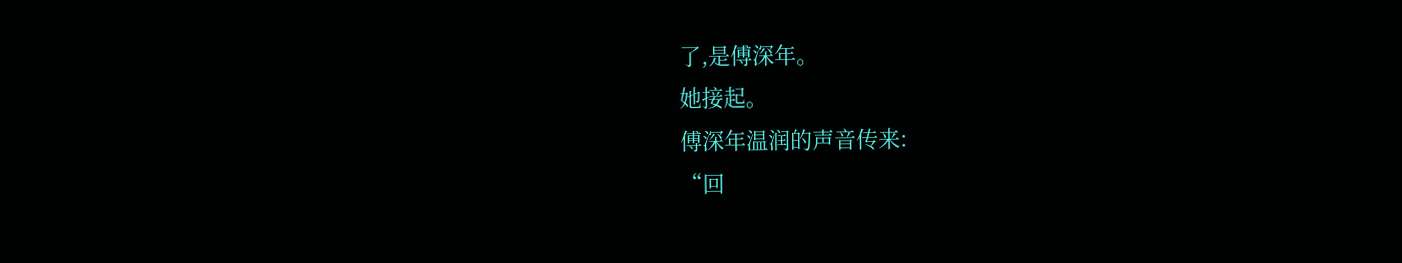了,是傅深年。
她接起。
傅深年温润的声音传来:
“回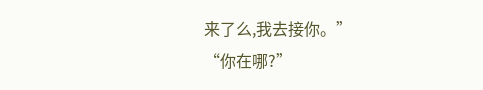来了么,我去接你。”
“你在哪?”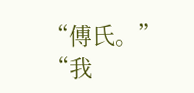“傅氏。”
“我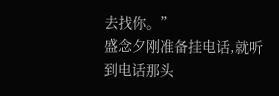去找你。”
盛念夕刚准备挂电话,就听到电话那头